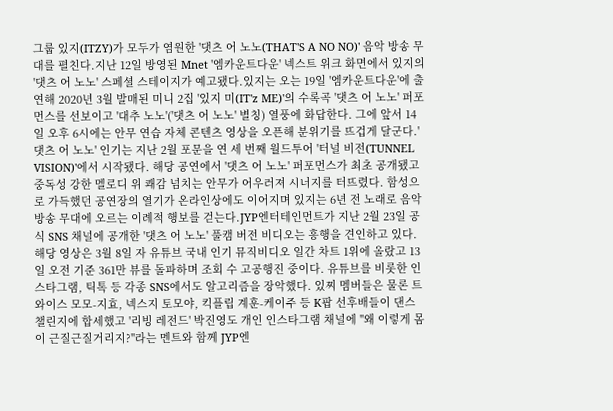그룹 있지(ITZY)가 모두가 염원한 '댓츠 어 노노(THAT'S A NO NO)' 음악 방송 무대를 펼친다.지난 12일 방영된 Mnet '엠카운트다운' 넥스트 위크 화면에서 있지의 '댓츠 어 노노' 스페셜 스테이지가 예고됐다.있지는 오는 19일 '엠카운트다운'에 출연해 2020년 3월 발매된 미니 2집 '있지 미(IT'z ME)'의 수록곡 '댓츠 어 노노' 퍼포먼스를 선보이고 '대추 노노'('댓츠 어 노노' 별칭) 열풍에 화답한다. 그에 앞서 14일 오후 6시에는 안무 연습 자체 콘텐츠 영상을 오픈해 분위기를 뜨겁게 달군다.'댓츠 어 노노' 인기는 지난 2월 포문을 연 세 번째 월드투어 '터널 비전(TUNNEL VISION)'에서 시작됐다. 해당 공연에서 '댓츠 어 노노' 퍼포먼스가 최초 공개됐고 중독성 강한 멜로디 위 쾌감 넘치는 안무가 어우러져 시너지를 터뜨렸다. 함성으로 가득했던 공연장의 열기가 온라인상에도 이어지며 있지는 6년 전 노래로 음악 방송 무대에 오르는 이례적 행보를 걷는다.JYP엔터테인먼트가 지난 2월 23일 공식 SNS 채널에 공개한 '댓츠 어 노노' 풀캠 버전 비디오는 흥행을 견인하고 있다.해당 영상은 3월 8일 자 유튜브 국내 인기 뮤직비디오 일간 차트 1위에 올랐고 13일 오전 기준 361만 뷰를 돌파하며 조회 수 고공행진 중이다. 유튜브를 비롯한 인스타그램, 틱톡 등 각종 SNS에서도 알고리즘을 장악했다. 있찌 멤버들은 물론 트와이스 모모-지효, 넥스지 토모야, 킥플립 계훈-케이주 등 K팝 선후배들이 댄스 챌린지에 합세했고 '리빙 레전드' 박진영도 개인 인스타그램 채널에 "왜 이렇게 몸이 근질근질거리지?"라는 멘트와 함께 JYP엔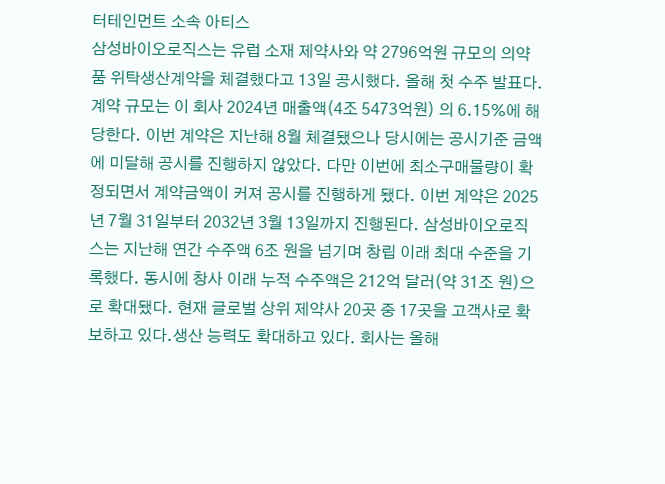터테인먼트 소속 아티스
삼성바이오로직스는 유럽 소재 제약사와 약 2796억원 규모의 의약품 위탁생산계약을 체결했다고 13일 공시했다. 올해 첫 수주 발표다.계약 규모는 이 회사 2024년 매출액(4조 5473억원) 의 6.15%에 해당한다. 이번 계약은 지난해 8월 체결됐으나 당시에는 공시기준 금액에 미달해 공시를 진행하지 않았다. 다만 이번에 최소구매물량이 확정되면서 계약금액이 커져 공시를 진행하게 됐다. 이번 계약은 2025년 7월 31일부터 2032년 3월 13일까지 진행된다. 삼성바이오로직스는 지난해 연간 수주액 6조 원을 넘기며 창립 이래 최대 수준을 기록했다. 동시에 창사 이래 누적 수주액은 212억 달러(약 31조 원)으로 확대됐다. 현재 글로벌 상위 제약사 20곳 중 17곳을 고객사로 확보하고 있다.생산 능력도 확대하고 있다. 회사는 올해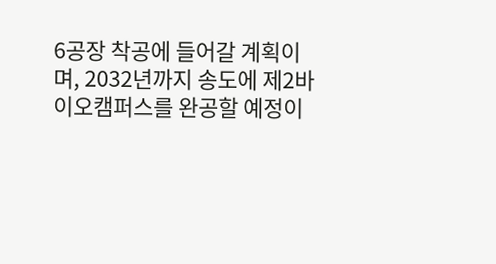6공장 착공에 들어갈 계획이며, 2032년까지 송도에 제2바이오캠퍼스를 완공할 예정이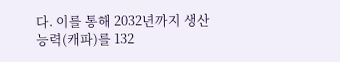다. 이를 통해 2032년까지 생산능력(캐파)를 132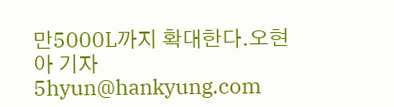만5000L까지 확대한다.오현아 기자 5hyun@hankyung.com